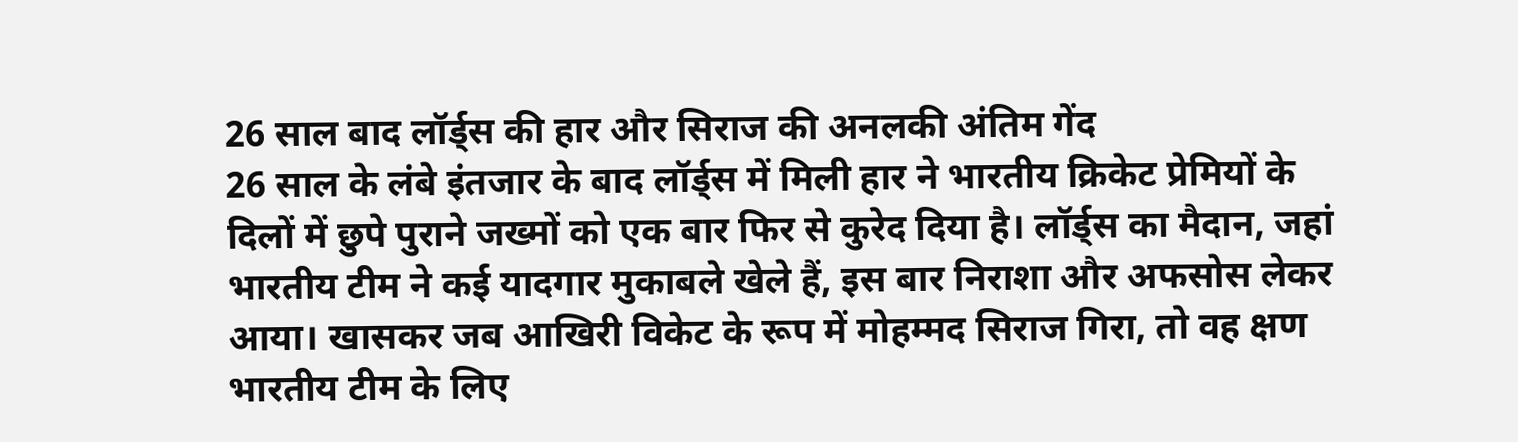26 साल बाद लॉर्ड्स की हार और सिराज की अनलकी अंतिम गेंद
26 साल के लंबे इंतजार के बाद लॉर्ड्स में मिली हार ने भारतीय क्रिकेट प्रेमियों के दिलों में छुपे पुराने जख्मों को एक बार फिर से कुरेद दिया है। लॉर्ड्स का मैदान, जहां भारतीय टीम ने कई यादगार मुकाबले खेले हैं, इस बार निराशा और अफसोस लेकर आया। खासकर जब आखिरी विकेट के रूप में मोहम्मद सिराज गिरा, तो वह क्षण भारतीय टीम के लिए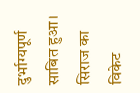दुर्भाग्यपूर्ण साबित हुआ।
सिराज का विकेट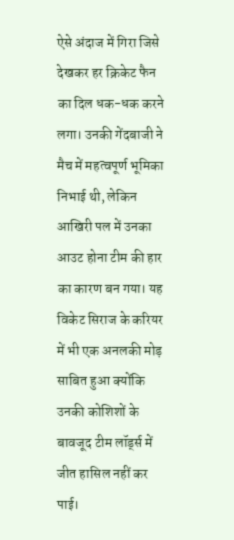ऐसे अंदाज में गिरा जिसे देखकर हर क्रिकेट फैन का दिल धक-धक करने लगा। उनकी गेंदबाजी ने मैच में महत्वपूर्ण भूमिका निभाई थी, लेकिन आखिरी पल में उनका आउट होना टीम की हार का कारण बन गया। यह विकेट सिराज के करियर में भी एक अनलकी मोड़ साबित हुआ क्योंकि उनकी कोशिशों के बावजूद टीम लॉर्ड्स में जीत हासिल नहीं कर पाई।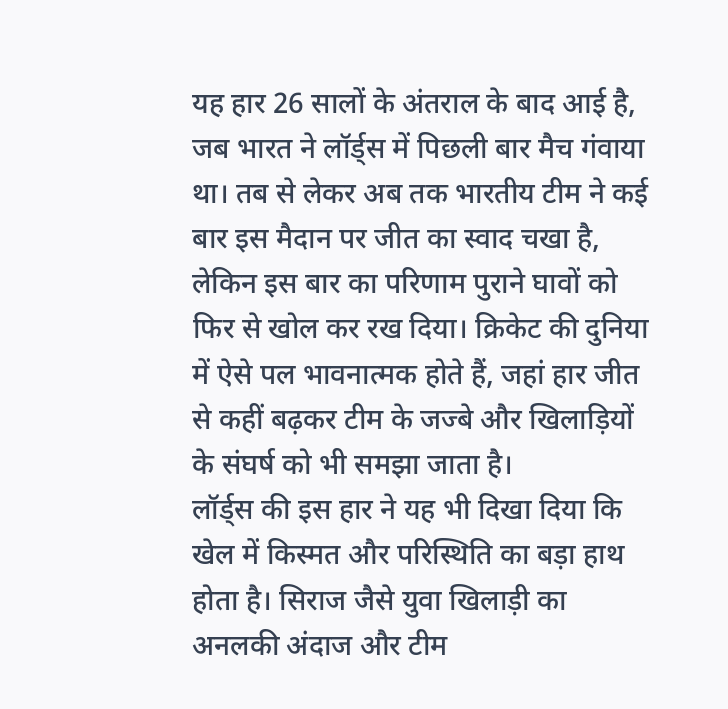यह हार 26 सालों के अंतराल के बाद आई है, जब भारत ने लॉर्ड्स में पिछली बार मैच गंवाया था। तब से लेकर अब तक भारतीय टीम ने कई बार इस मैदान पर जीत का स्वाद चखा है, लेकिन इस बार का परिणाम पुराने घावों को फिर से खोल कर रख दिया। क्रिकेट की दुनिया में ऐसे पल भावनात्मक होते हैं, जहां हार जीत से कहीं बढ़कर टीम के जज्बे और खिलाड़ियों के संघर्ष को भी समझा जाता है।
लॉर्ड्स की इस हार ने यह भी दिखा दिया कि खेल में किस्मत और परिस्थिति का बड़ा हाथ होता है। सिराज जैसे युवा खिलाड़ी का अनलकी अंदाज और टीम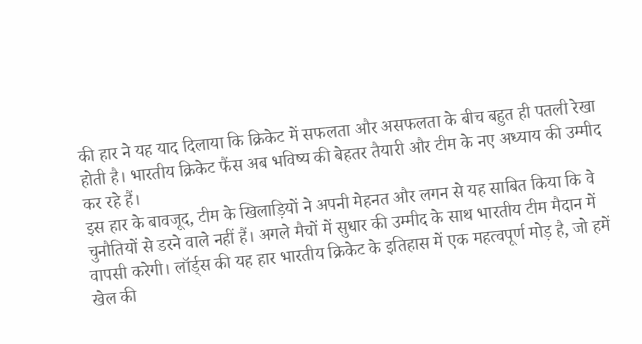की हार ने यह याद दिलाया कि क्रिकेट में सफलता और असफलता के बीच बहुत ही पतली रेखा होती है। भारतीय क्रिकेट फैंस अब भविष्य की बेहतर तैयारी और टीम के नए अध्याय की उम्मीद कर रहे हैं।
इस हार के बावजूद, टीम के खिलाड़ियों ने अपनी मेहनत और लगन से यह साबित किया कि वे चुनौतियों से डरने वाले नहीं हैं। अगले मैचों में सुधार की उम्मीद के साथ भारतीय टीम मैदान में वापसी करेगी। लॉर्ड्स की यह हार भारतीय क्रिकेट के इतिहास में एक महत्वपूर्ण मोड़ है, जो हमें खेल की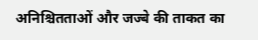अनिश्चितताओं और जज्बे की ताकत का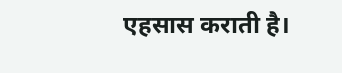एहसास कराती है।